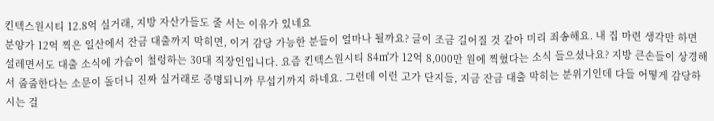킨텍스원시티 12.8억 실거래, 지방 자산가들도 줄 서는 이유가 있네요
분양가 12억 찍은 일산에서 잔금 대출까지 막히면, 이거 감당 가능한 분들이 얼마나 될까요? 글이 조금 길어질 것 같아 미리 죄송해요. 내 집 마련 생각만 하면 설레면서도 대출 소식에 가슴이 철렁하는 30대 직장인입니다. 요즘 킨텍스원시티 84㎡가 12억 8,000만 원에 찍혔다는 소식 들으셨나요? 지방 큰손들이 상경해서 줍줍한다는 소문이 돌더니 진짜 실거래로 증명되니까 무섭기까지 하네요. 그런데 이런 고가 단지들, 지금 잔금 대출 막히는 분위기인데 다들 어떻게 감당하시는 걸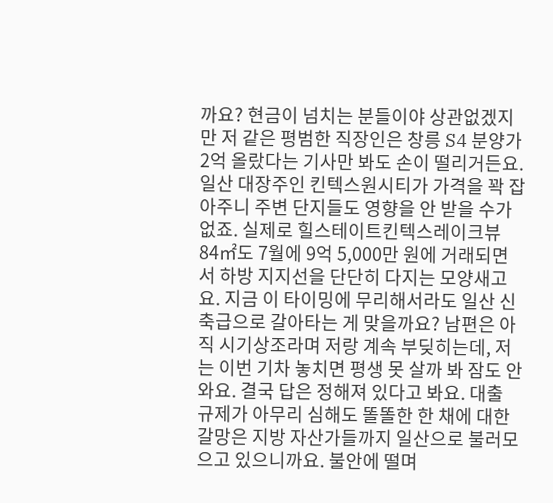까요? 현금이 넘치는 분들이야 상관없겠지만 저 같은 평범한 직장인은 창릉 S4 분양가 2억 올랐다는 기사만 봐도 손이 떨리거든요. 일산 대장주인 킨텍스원시티가 가격을 꽉 잡아주니 주변 단지들도 영향을 안 받을 수가 없죠. 실제로 힐스테이트킨텍스레이크뷰 84㎡도 7월에 9억 5,000만 원에 거래되면서 하방 지지선을 단단히 다지는 모양새고요. 지금 이 타이밍에 무리해서라도 일산 신축급으로 갈아타는 게 맞을까요? 남편은 아직 시기상조라며 저랑 계속 부딪히는데, 저는 이번 기차 놓치면 평생 못 살까 봐 잠도 안 와요. 결국 답은 정해져 있다고 봐요. 대출 규제가 아무리 심해도 똘똘한 한 채에 대한 갈망은 지방 자산가들까지 일산으로 불러모으고 있으니까요. 불안에 떨며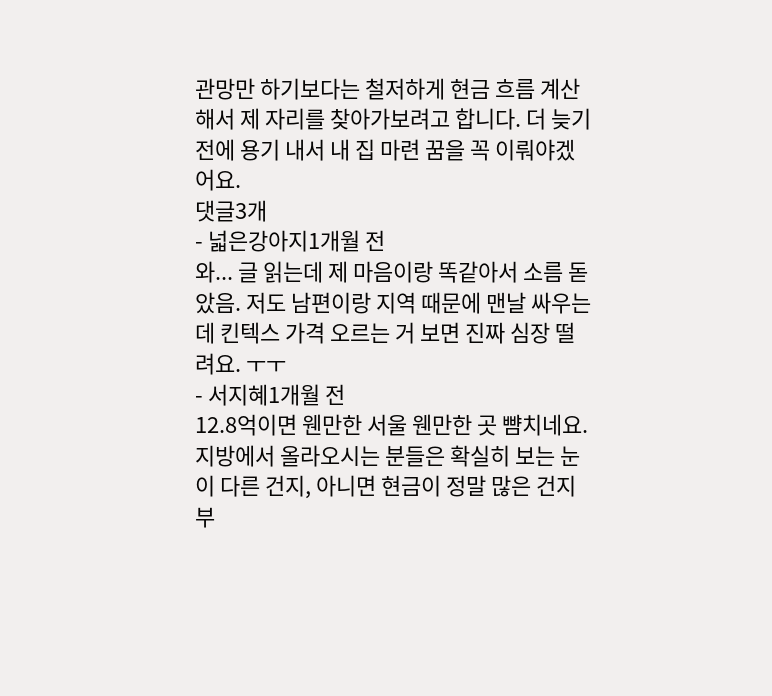관망만 하기보다는 철저하게 현금 흐름 계산해서 제 자리를 찾아가보려고 합니다. 더 늦기 전에 용기 내서 내 집 마련 꿈을 꼭 이뤄야겠어요.
댓글3개
- 넓은강아지1개월 전
와... 글 읽는데 제 마음이랑 똑같아서 소름 돋았음. 저도 남편이랑 지역 때문에 맨날 싸우는데 킨텍스 가격 오르는 거 보면 진짜 심장 떨려요. ㅜㅜ
- 서지혜1개월 전
12.8억이면 웬만한 서울 웬만한 곳 뺨치네요. 지방에서 올라오시는 분들은 확실히 보는 눈이 다른 건지, 아니면 현금이 정말 많은 건지 부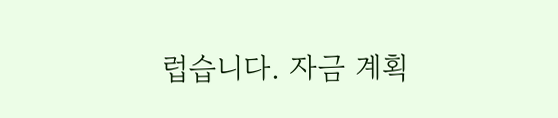럽습니다. 자금 계획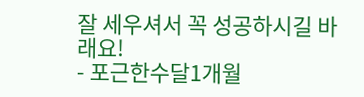잘 세우셔서 꼭 성공하시길 바래요!
- 포근한수달1개월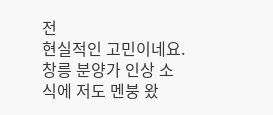전
현실적인 고민이네요. 창릉 분양가 인상 소식에 저도 멘붕 왔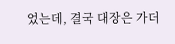었는데, 결국 대장은 가더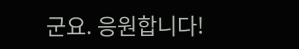군요. 응원합니다!